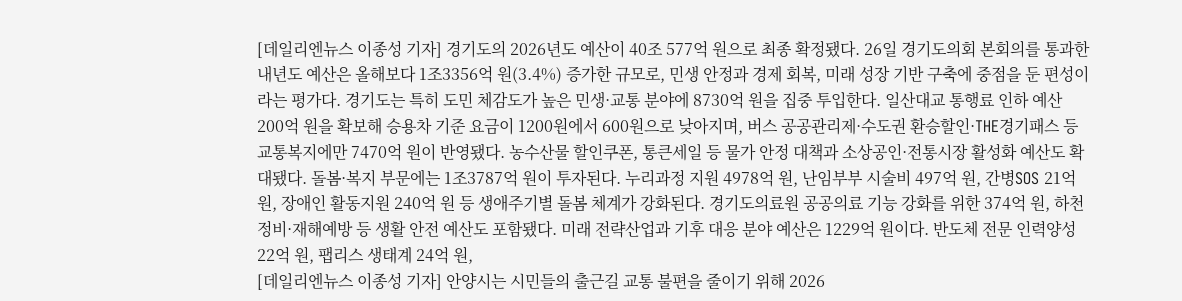[데일리엔뉴스 이종성 기자] 경기도의 2026년도 예산이 40조 577억 원으로 최종 확정됐다. 26일 경기도의회 본회의를 통과한 내년도 예산은 올해보다 1조3356억 원(3.4%) 증가한 규모로, 민생 안정과 경제 회복, 미래 성장 기반 구축에 중점을 둔 편성이라는 평가다. 경기도는 특히 도민 체감도가 높은 민생·교통 분야에 8730억 원을 집중 투입한다. 일산대교 통행료 인하 예산 200억 원을 확보해 승용차 기준 요금이 1200원에서 600원으로 낮아지며, 버스 공공관리제·수도권 환승할인·THE경기패스 등 교통복지에만 7470억 원이 반영됐다. 농수산물 할인쿠폰, 통큰세일 등 물가 안정 대책과 소상공인·전통시장 활성화 예산도 확대됐다. 돌봄·복지 부문에는 1조3787억 원이 투자된다. 누리과정 지원 4978억 원, 난임부부 시술비 497억 원, 간병SOS 21억 원, 장애인 활동지원 240억 원 등 생애주기별 돌봄 체계가 강화된다. 경기도의료원 공공의료 기능 강화를 위한 374억 원, 하천 정비·재해예방 등 생활 안전 예산도 포함됐다. 미래 전략산업과 기후 대응 분야 예산은 1229억 원이다. 반도체 전문 인력양성 22억 원, 팹리스 생태계 24억 원,
[데일리엔뉴스 이종성 기자] 안양시는 시민들의 출근길 교통 불편을 줄이기 위해 2026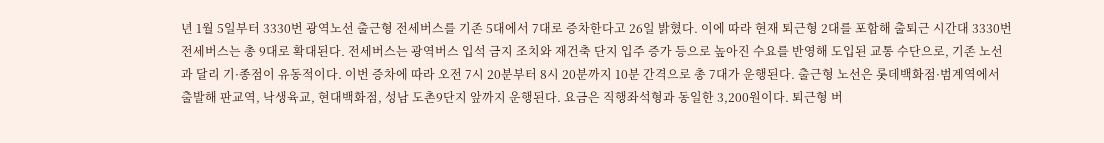년 1월 5일부터 3330번 광역노선 출근형 전세버스를 기존 5대에서 7대로 증차한다고 26일 밝혔다. 이에 따라 현재 퇴근형 2대를 포함해 출퇴근 시간대 3330번 전세버스는 총 9대로 확대된다. 전세버스는 광역버스 입석 금지 조치와 재건축 단지 입주 증가 등으로 높아진 수요를 반영해 도입된 교통 수단으로, 기존 노선과 달리 기·종점이 유동적이다. 이번 증차에 따라 오전 7시 20분부터 8시 20분까지 10분 간격으로 총 7대가 운행된다. 출근형 노선은 롯데백화점·범계역에서 출발해 판교역, 낙생육교, 현대백화점, 성남 도촌9단지 앞까지 운행된다. 요금은 직행좌석형과 동일한 3,200원이다. 퇴근형 버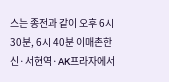스는 종전과 같이 오후 6시 30분, 6시 40분 이매촌한신·서현역·AK프라자에서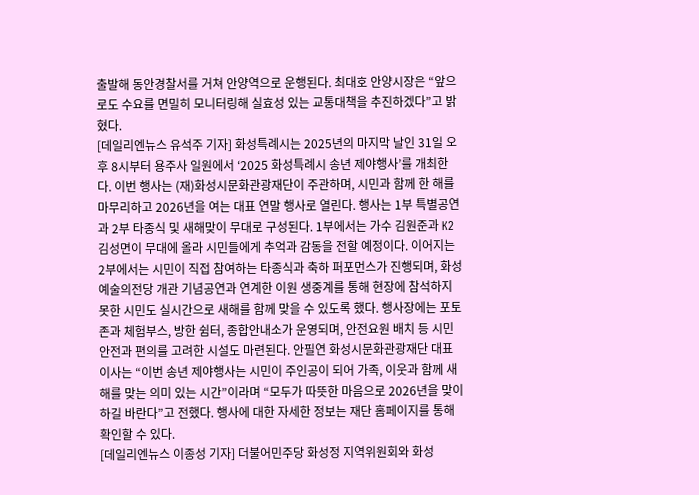출발해 동안경찰서를 거쳐 안양역으로 운행된다. 최대호 안양시장은 “앞으로도 수요를 면밀히 모니터링해 실효성 있는 교통대책을 추진하겠다”고 밝혔다.
[데일리엔뉴스 유석주 기자] 화성특례시는 2025년의 마지막 날인 31일 오후 8시부터 용주사 일원에서 ‘2025 화성특례시 송년 제야행사’를 개최한다. 이번 행사는 (재)화성시문화관광재단이 주관하며, 시민과 함께 한 해를 마무리하고 2026년을 여는 대표 연말 행사로 열린다. 행사는 1부 특별공연과 2부 타종식 및 새해맞이 무대로 구성된다. 1부에서는 가수 김원준과 K2 김성면이 무대에 올라 시민들에게 추억과 감동을 전할 예정이다. 이어지는 2부에서는 시민이 직접 참여하는 타종식과 축하 퍼포먼스가 진행되며, 화성예술의전당 개관 기념공연과 연계한 이원 생중계를 통해 현장에 참석하지 못한 시민도 실시간으로 새해를 함께 맞을 수 있도록 했다. 행사장에는 포토존과 체험부스, 방한 쉼터, 종합안내소가 운영되며, 안전요원 배치 등 시민 안전과 편의를 고려한 시설도 마련된다. 안필연 화성시문화관광재단 대표이사는 “이번 송년 제야행사는 시민이 주인공이 되어 가족, 이웃과 함께 새해를 맞는 의미 있는 시간”이라며 “모두가 따뜻한 마음으로 2026년을 맞이하길 바란다”고 전했다. 행사에 대한 자세한 정보는 재단 홈페이지를 통해 확인할 수 있다.
[데일리엔뉴스 이종성 기자] 더불어민주당 화성정 지역위원회와 화성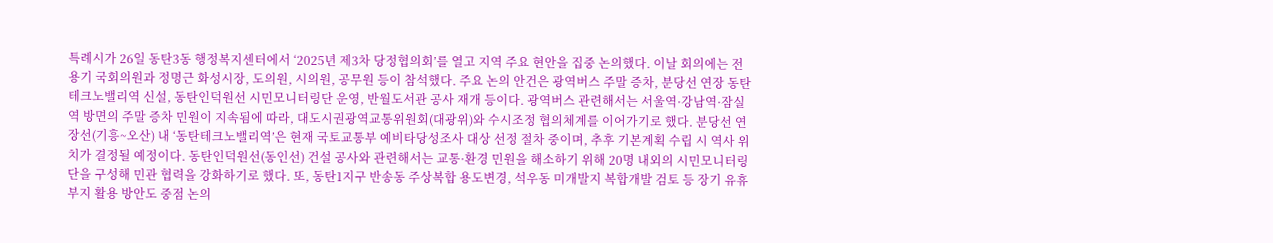특례시가 26일 동탄3동 행정복지센터에서 ‘2025년 제3차 당정협의회’를 열고 지역 주요 현안을 집중 논의했다. 이날 회의에는 전용기 국회의원과 정명근 화성시장, 도의원, 시의원, 공무원 등이 참석했다. 주요 논의 안건은 광역버스 주말 증차, 분당선 연장 동탄테크노밸리역 신설, 동탄인덕원선 시민모니터링단 운영, 반월도서관 공사 재개 등이다. 광역버스 관련해서는 서울역·강남역·잠실역 방면의 주말 증차 민원이 지속됨에 따라, 대도시권광역교통위원회(대광위)와 수시조정 협의체계를 이어가기로 했다. 분당선 연장선(기흥~오산) 내 ‘동탄테크노밸리역’은 현재 국토교통부 예비타당성조사 대상 선정 절차 중이며, 추후 기본계획 수립 시 역사 위치가 결정될 예정이다. 동탄인덕원선(동인선) 건설 공사와 관련해서는 교통·환경 민원을 해소하기 위해 20명 내외의 시민모니터링단을 구성해 민관 협력을 강화하기로 했다. 또, 동탄1지구 반송동 주상복합 용도변경, 석우동 미개발지 복합개발 검토 등 장기 유휴부지 활용 방안도 중점 논의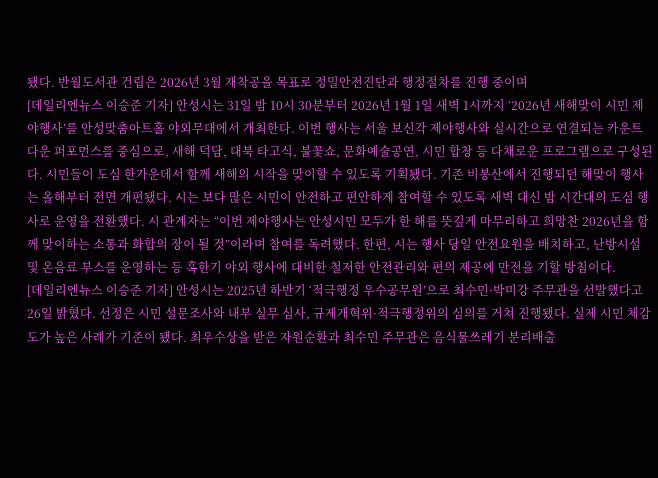됐다. 반월도서관 건립은 2026년 3월 재착공을 목표로 정밀안전진단과 행정절차를 진행 중이며
[데일리엔뉴스 이승준 기자] 안성시는 31일 밤 10시 30분부터 2026년 1월 1일 새벽 1시까지 ‘2026년 새해맞이 시민 제야행사’를 안성맞춤아트홀 야외무대에서 개최한다. 이번 행사는 서울 보신각 제야행사와 실시간으로 연결되는 카운트다운 퍼포먼스를 중심으로, 새해 덕담, 대북 타고식, 불꽃쇼, 문화예술공연, 시민 합창 등 다채로운 프로그램으로 구성된다. 시민들이 도심 한가운데서 함께 새해의 시작을 맞이할 수 있도록 기획됐다. 기존 비봉산에서 진행되던 해맞이 행사는 올해부터 전면 개편됐다. 시는 보다 많은 시민이 안전하고 편안하게 참여할 수 있도록 새벽 대신 밤 시간대의 도심 행사로 운영을 전환했다. 시 관계자는 “이번 제야행사는 안성시민 모두가 한 해를 뜻깊게 마무리하고 희망찬 2026년을 함께 맞이하는 소통과 화합의 장이 될 것”이라며 참여를 독려했다. 한편, 시는 행사 당일 안전요원을 배치하고, 난방시설 및 온음료 부스를 운영하는 등 혹한기 야외 행사에 대비한 철저한 안전관리와 편의 제공에 만전을 기할 방침이다.
[데일리엔뉴스 이승준 기자] 안성시는 2025년 하반기 ‘적극행정 우수공무원’으로 최수민·박미강 주무관을 선발했다고 26일 밝혔다. 선정은 시민 설문조사와 내부 실무 심사, 규제개혁위·적극행정위의 심의를 거쳐 진행됐다. 실제 시민 체감도가 높은 사례가 기준이 됐다. 최우수상을 받은 자원순환과 최수민 주무관은 음식물쓰레기 분리배출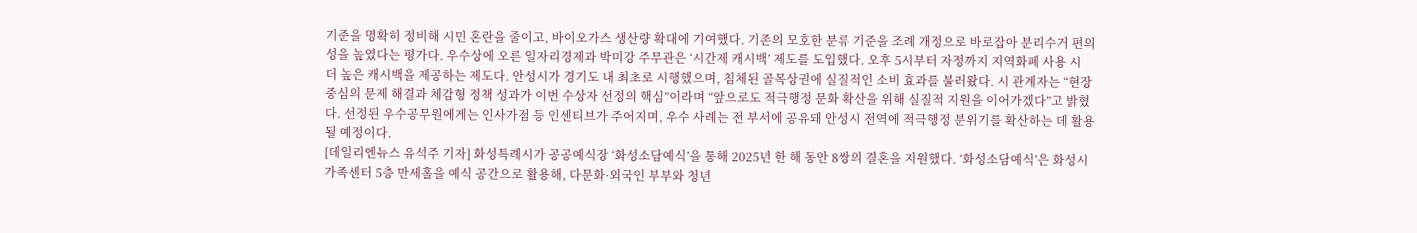기준을 명확히 정비해 시민 혼란을 줄이고, 바이오가스 생산량 확대에 기여했다. 기존의 모호한 분류 기준을 조례 개정으로 바로잡아 분리수거 편의성을 높였다는 평가다. 우수상에 오른 일자리경제과 박미강 주무관은 ‘시간제 캐시백’ 제도를 도입했다. 오후 5시부터 자정까지 지역화폐 사용 시 더 높은 캐시백을 제공하는 제도다. 안성시가 경기도 내 최초로 시행했으며, 침체된 골목상권에 실질적인 소비 효과를 불러왔다. 시 관계자는 “현장 중심의 문제 해결과 체감형 정책 성과가 이번 수상자 선정의 핵심”이라며 “앞으로도 적극행정 문화 확산을 위해 실질적 지원을 이어가겠다”고 밝혔다. 선정된 우수공무원에게는 인사가점 등 인센티브가 주어지며, 우수 사례는 전 부서에 공유돼 안성시 전역에 적극행정 분위기를 확산하는 데 활용될 예정이다.
[데일리엔뉴스 유석주 기자] 화성특례시가 공공예식장 ‘화성소담예식’을 통해 2025년 한 해 동안 8쌍의 결혼을 지원했다. ‘화성소담예식’은 화성시가족센터 5층 만세홀을 예식 공간으로 활용해, 다문화·외국인 부부와 청년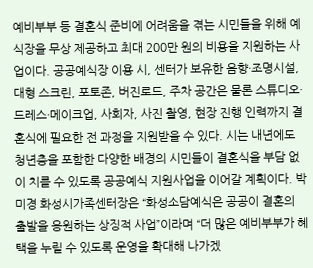예비부부 등 결혼식 준비에 어려움을 겪는 시민들을 위해 예식장을 무상 제공하고 최대 200만 원의 비용을 지원하는 사업이다. 공공예식장 이용 시, 센터가 보유한 음향·조명시설, 대형 스크린, 포토존, 버진로드, 주차 공간은 물론 스튜디오·드레스·메이크업, 사회자, 사진 촬영, 현장 진행 인력까지 결혼식에 필요한 전 과정을 지원받을 수 있다. 시는 내년에도 청년층을 포함한 다양한 배경의 시민들이 결혼식을 부담 없이 치를 수 있도록 공공예식 지원사업을 이어갈 계획이다. 박미경 화성시가족센터장은 “화성소담예식은 공공이 결혼의 출발을 응원하는 상징적 사업”이라며 “더 많은 예비부부가 혜택을 누릴 수 있도록 운영을 확대해 나가겠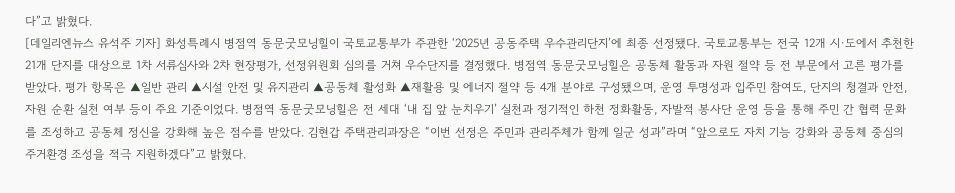다”고 밝혔다.
[데일리엔뉴스 유석주 기자] 화성특례시 병점역 동문굿모닝힐이 국토교통부가 주관한 ‘2025년 공동주택 우수관리단지’에 최종 선정됐다. 국토교통부는 전국 12개 시·도에서 추천한 21개 단지를 대상으로 1차 서류심사와 2차 현장평가, 선정위원회 심의를 거쳐 우수단지를 결정했다. 병점역 동문굿모닝힐은 공동체 활동과 자원 절약 등 전 부문에서 고른 평가를 받았다. 평가 항목은 ▲일반 관리 ▲시설 안전 및 유지관리 ▲공동체 활성화 ▲재활용 및 에너지 절약 등 4개 분야로 구성됐으며, 운영 투명성과 입주민 참여도, 단지의 청결과 안전, 자원 순환 실천 여부 등이 주요 기준이었다. 병점역 동문굿모닝힐은 전 세대 ‘내 집 앞 눈치우기’ 실천과 정기적인 하천 정화활동, 자발적 봉사단 운영 등을 통해 주민 간 협력 문화를 조성하고 공동체 정신을 강화해 높은 점수를 받았다. 김현갑 주택관리과장은 “이번 선정은 주민과 관리주체가 함께 일군 성과”라며 “앞으로도 자치 기능 강화와 공동체 중심의 주거환경 조성을 적극 지원하겠다”고 밝혔다.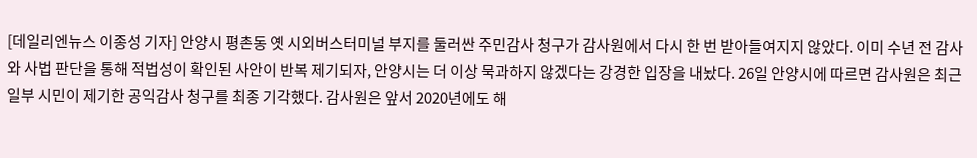[데일리엔뉴스 이종성 기자] 안양시 평촌동 옛 시외버스터미널 부지를 둘러싼 주민감사 청구가 감사원에서 다시 한 번 받아들여지지 않았다. 이미 수년 전 감사와 사법 판단을 통해 적법성이 확인된 사안이 반복 제기되자, 안양시는 더 이상 묵과하지 않겠다는 강경한 입장을 내놨다. 26일 안양시에 따르면 감사원은 최근 일부 시민이 제기한 공익감사 청구를 최종 기각했다. 감사원은 앞서 2020년에도 해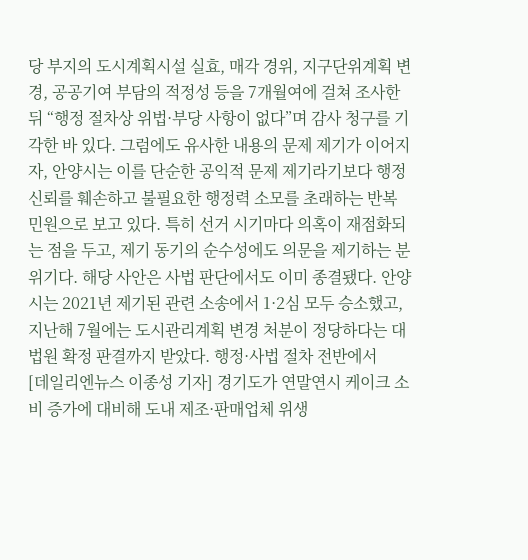당 부지의 도시계획시설 실효, 매각 경위, 지구단위계획 변경, 공공기여 부담의 적정성 등을 7개월여에 걸쳐 조사한 뒤 “행정 절차상 위법·부당 사항이 없다”며 감사 청구를 기각한 바 있다. 그럼에도 유사한 내용의 문제 제기가 이어지자, 안양시는 이를 단순한 공익적 문제 제기라기보다 행정 신뢰를 훼손하고 불필요한 행정력 소모를 초래하는 반복 민원으로 보고 있다. 특히 선거 시기마다 의혹이 재점화되는 점을 두고, 제기 동기의 순수성에도 의문을 제기하는 분위기다. 해당 사안은 사법 판단에서도 이미 종결됐다. 안양시는 2021년 제기된 관련 소송에서 1·2심 모두 승소했고, 지난해 7월에는 도시관리계획 변경 처분이 정당하다는 대법원 확정 판결까지 받았다. 행정·사법 절차 전반에서
[데일리엔뉴스 이종성 기자] 경기도가 연말연시 케이크 소비 증가에 대비해 도내 제조·판매업체 위생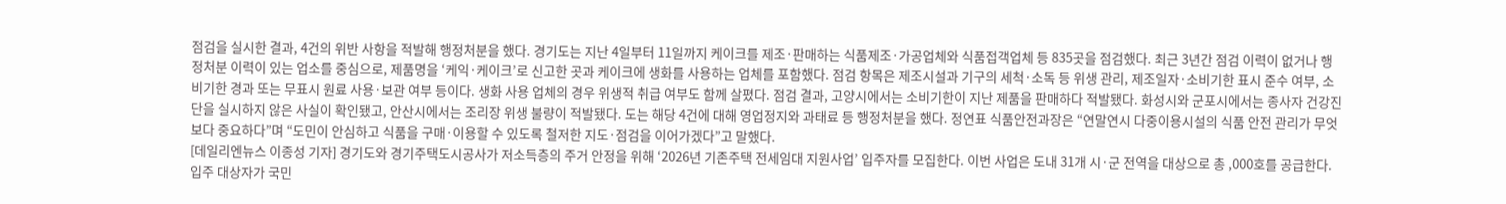점검을 실시한 결과, 4건의 위반 사항을 적발해 행정처분을 했다. 경기도는 지난 4일부터 11일까지 케이크를 제조·판매하는 식품제조·가공업체와 식품접객업체 등 835곳을 점검했다. 최근 3년간 점검 이력이 없거나 행정처분 이력이 있는 업소를 중심으로, 제품명을 ‘케익·케이크’로 신고한 곳과 케이크에 생화를 사용하는 업체를 포함했다. 점검 항목은 제조시설과 기구의 세척·소독 등 위생 관리, 제조일자·소비기한 표시 준수 여부, 소비기한 경과 또는 무표시 원료 사용·보관 여부 등이다. 생화 사용 업체의 경우 위생적 취급 여부도 함께 살폈다. 점검 결과, 고양시에서는 소비기한이 지난 제품을 판매하다 적발됐다. 화성시와 군포시에서는 종사자 건강진단을 실시하지 않은 사실이 확인됐고, 안산시에서는 조리장 위생 불량이 적발됐다. 도는 해당 4건에 대해 영업정지와 과태료 등 행정처분을 했다. 정연표 식품안전과장은 “연말연시 다중이용시설의 식품 안전 관리가 무엇보다 중요하다”며 “도민이 안심하고 식품을 구매·이용할 수 있도록 철저한 지도·점검을 이어가겠다”고 말했다.
[데일리엔뉴스 이종성 기자] 경기도와 경기주택도시공사가 저소득층의 주거 안정을 위해 ‘2026년 기존주택 전세임대 지원사업’ 입주자를 모집한다. 이번 사업은 도내 31개 시·군 전역을 대상으로 총 ,000호를 공급한다. 입주 대상자가 국민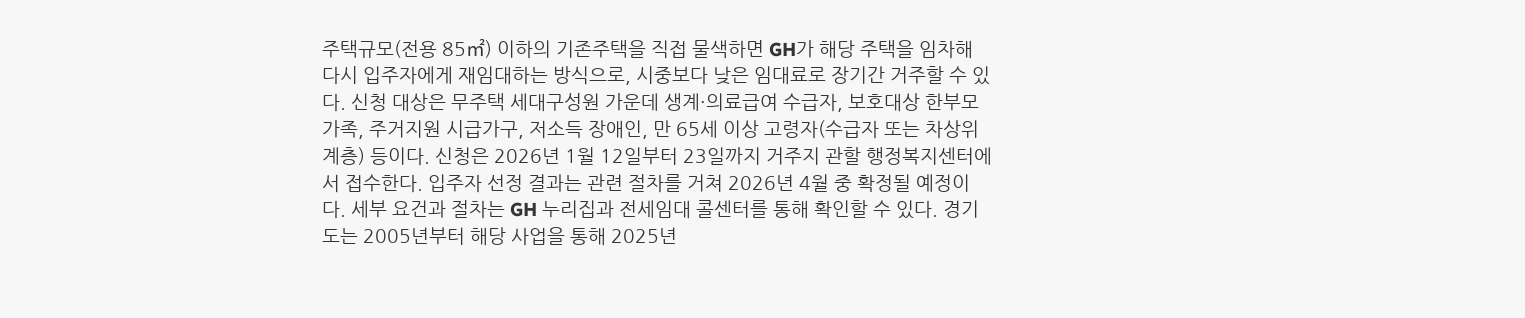주택규모(전용 85㎡) 이하의 기존주택을 직접 물색하면 GH가 해당 주택을 임차해 다시 입주자에게 재임대하는 방식으로, 시중보다 낮은 임대료로 장기간 거주할 수 있다. 신청 대상은 무주택 세대구성원 가운데 생계·의료급여 수급자, 보호대상 한부모가족, 주거지원 시급가구, 저소득 장애인, 만 65세 이상 고령자(수급자 또는 차상위계층) 등이다. 신청은 2026년 1월 12일부터 23일까지 거주지 관할 행정복지센터에서 접수한다. 입주자 선정 결과는 관련 절차를 거쳐 2026년 4월 중 확정될 예정이다. 세부 요건과 절차는 GH 누리집과 전세임대 콜센터를 통해 확인할 수 있다. 경기도는 2005년부터 해당 사업을 통해 2025년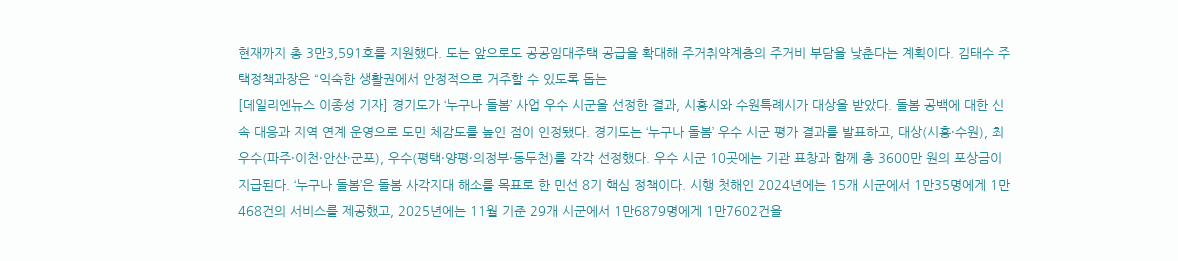현재까지 총 3만3,591호를 지원했다. 도는 앞으로도 공공임대주택 공급을 확대해 주거취약계층의 주거비 부담을 낮춘다는 계획이다. 김태수 주택정책과장은 “익숙한 생활권에서 안정적으로 거주할 수 있도록 돕는
[데일리엔뉴스 이종성 기자] 경기도가 ‘누구나 돌봄’ 사업 우수 시군을 선정한 결과, 시흥시와 수원특례시가 대상을 받았다. 돌봄 공백에 대한 신속 대응과 지역 연계 운영으로 도민 체감도를 높인 점이 인정됐다. 경기도는 ‘누구나 돌봄’ 우수 시군 평가 결과를 발표하고, 대상(시흥·수원), 최우수(파주·이천·안산·군포), 우수(평택·양평·의정부·동두천)를 각각 선정했다. 우수 시군 10곳에는 기관 표창과 함께 총 3600만 원의 포상금이 지급된다. ‘누구나 돌봄’은 돌봄 사각지대 해소를 목표로 한 민선 8기 핵심 정책이다. 시행 첫해인 2024년에는 15개 시군에서 1만35명에게 1만468건의 서비스를 제공했고, 2025년에는 11월 기준 29개 시군에서 1만6879명에게 1만7602건을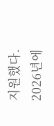지원했다. 2026년에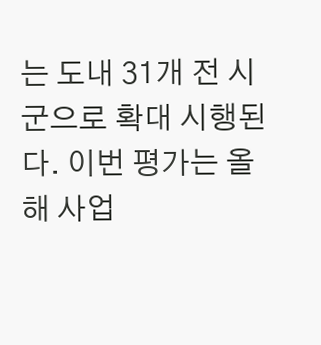는 도내 31개 전 시군으로 확대 시행된다. 이번 평가는 올해 사업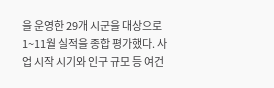을 운영한 29개 시군을 대상으로 1~11월 실적을 종합 평가했다. 사업 시작 시기와 인구 규모 등 여건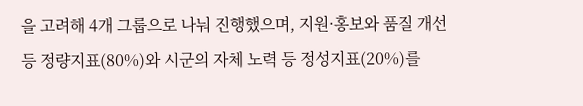을 고려해 4개 그룹으로 나눠 진행했으며, 지원·홍보와 품질 개선 등 정량지표(80%)와 시군의 자체 노력 등 정성지표(20%)를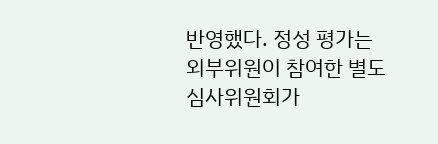반영했다. 정성 평가는 외부위원이 참여한 별도 심사위원회가